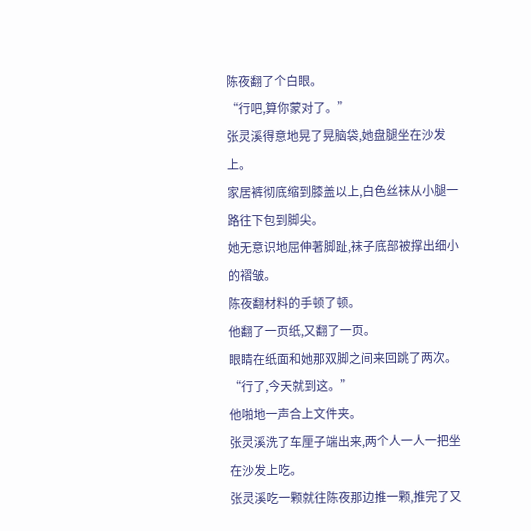陈夜翻了个白眼。
“行吧,算你蒙对了。”
张灵溪得意地晃了晃脑袋,她盘腿坐在沙发上。
家居裤彻底缩到膝盖以上,白色丝袜从小腿一路往下包到脚尖。
她无意识地屈伸著脚趾,袜子底部被撑出细小的褶皱。
陈夜翻材料的手顿了顿。
他翻了一页纸,又翻了一页。
眼睛在纸面和她那双脚之间来回跳了两次。
“行了,今天就到这。”
他啪地一声合上文件夹。
张灵溪洗了车厘子端出来,两个人一人一把坐在沙发上吃。
张灵溪吃一颗就往陈夜那边推一颗,推完了又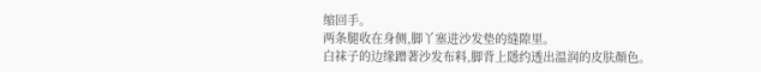缩回手。
两条腿收在身侧,脚丫塞进沙发垫的缝隙里。
白袜子的边缘蹭著沙发布料,脚背上隱约透出温润的皮肤顏色。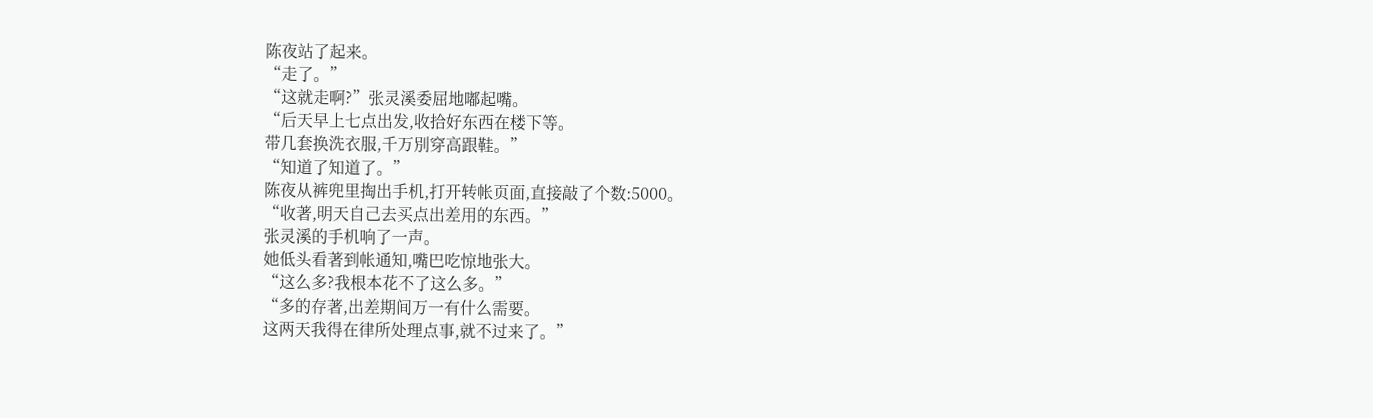陈夜站了起来。
“走了。”
“这就走啊?”张灵溪委屈地嘟起嘴。
“后天早上七点出发,收拾好东西在楼下等。
带几套换洗衣服,千万別穿高跟鞋。”
“知道了知道了。”
陈夜从裤兜里掏出手机,打开转帐页面,直接敲了个数:5000。
“收著,明天自己去买点出差用的东西。”
张灵溪的手机响了一声。
她低头看著到帐通知,嘴巴吃惊地张大。
“这么多?我根本花不了这么多。”
“多的存著,出差期间万一有什么需要。
这两天我得在律所处理点事,就不过来了。”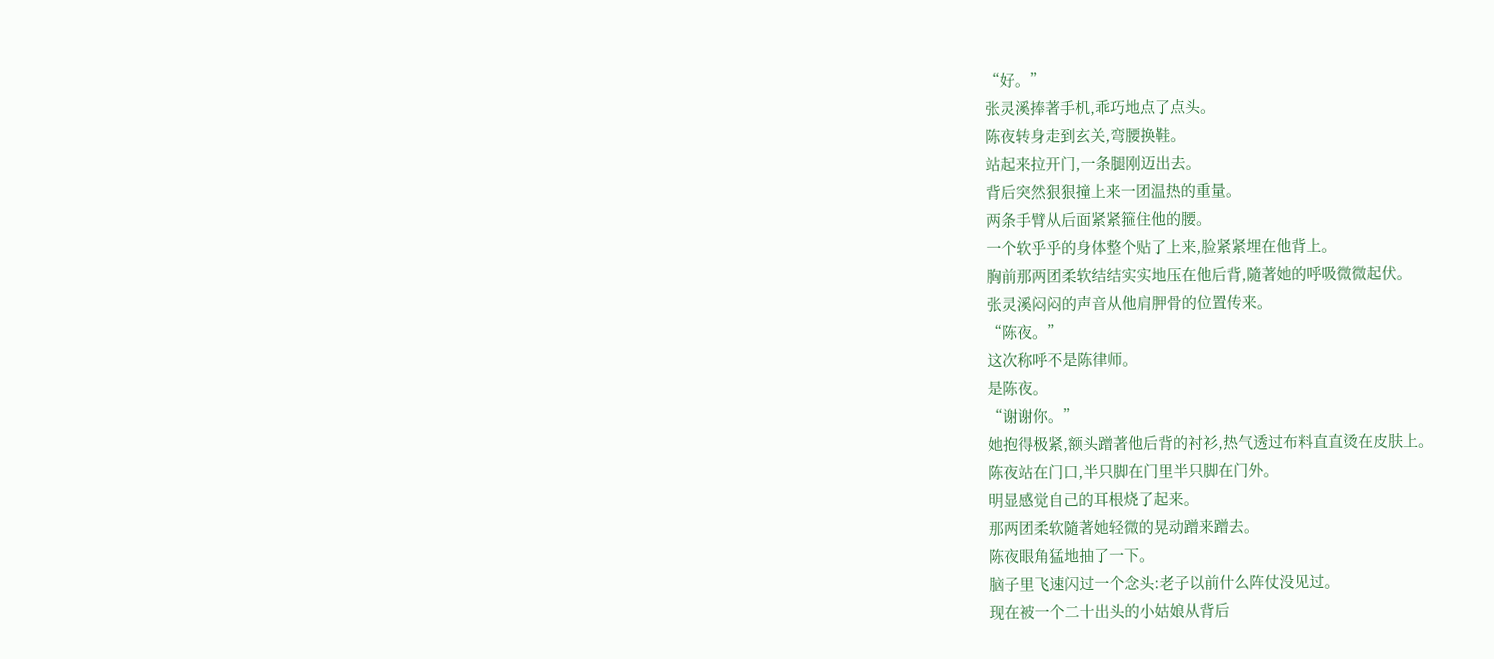“好。”
张灵溪捧著手机,乖巧地点了点头。
陈夜转身走到玄关,弯腰换鞋。
站起来拉开门,一条腿刚迈出去。
背后突然狠狠撞上来一团温热的重量。
两条手臂从后面紧紧箍住他的腰。
一个软乎乎的身体整个贴了上来,脸紧紧埋在他背上。
胸前那两团柔软结结实实地压在他后背,隨著她的呼吸微微起伏。
张灵溪闷闷的声音从他肩胛骨的位置传来。
“陈夜。”
这次称呼不是陈律师。
是陈夜。
“谢谢你。”
她抱得极紧,额头蹭著他后背的衬衫,热气透过布料直直烫在皮肤上。
陈夜站在门口,半只脚在门里半只脚在门外。
明显感觉自己的耳根烧了起来。
那两团柔软隨著她轻微的晃动蹭来蹭去。
陈夜眼角猛地抽了一下。
脑子里飞速闪过一个念头:老子以前什么阵仗没见过。
现在被一个二十出头的小姑娘从背后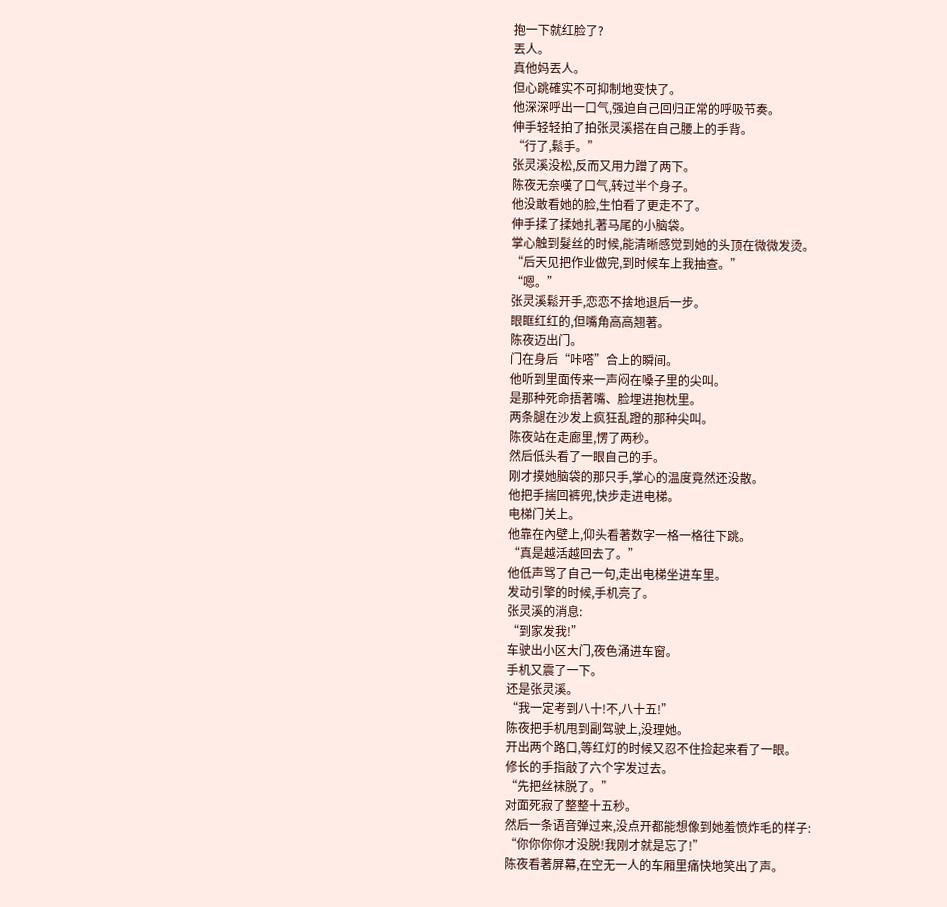抱一下就红脸了?
丟人。
真他妈丟人。
但心跳確实不可抑制地变快了。
他深深呼出一口气,强迫自己回归正常的呼吸节奏。
伸手轻轻拍了拍张灵溪搭在自己腰上的手背。
“行了,鬆手。”
张灵溪没松,反而又用力蹭了两下。
陈夜无奈嘆了口气,转过半个身子。
他没敢看她的脸,生怕看了更走不了。
伸手揉了揉她扎著马尾的小脑袋。
掌心触到髮丝的时候,能清晰感觉到她的头顶在微微发烫。
“后天见把作业做完,到时候车上我抽查。”
“嗯。”
张灵溪鬆开手,恋恋不捨地退后一步。
眼眶红红的,但嘴角高高翘著。
陈夜迈出门。
门在身后“咔嗒”合上的瞬间。
他听到里面传来一声闷在嗓子里的尖叫。
是那种死命捂著嘴、脸埋进抱枕里。
两条腿在沙发上疯狂乱蹬的那种尖叫。
陈夜站在走廊里,愣了两秒。
然后低头看了一眼自己的手。
刚才摸她脑袋的那只手,掌心的温度竟然还没散。
他把手揣回裤兜,快步走进电梯。
电梯门关上。
他靠在內壁上,仰头看著数字一格一格往下跳。
“真是越活越回去了。”
他低声骂了自己一句,走出电梯坐进车里。
发动引擎的时候,手机亮了。
张灵溪的消息:
“到家发我!”
车驶出小区大门,夜色涌进车窗。
手机又震了一下。
还是张灵溪。
“我一定考到八十!不,八十五!”
陈夜把手机甩到副驾驶上,没理她。
开出两个路口,等红灯的时候又忍不住捡起来看了一眼。
修长的手指敲了六个字发过去。
“先把丝袜脱了。”
对面死寂了整整十五秒。
然后一条语音弹过来,没点开都能想像到她羞愤炸毛的样子:
“你你你你才没脱!我刚才就是忘了!”
陈夜看著屏幕,在空无一人的车厢里痛快地笑出了声。